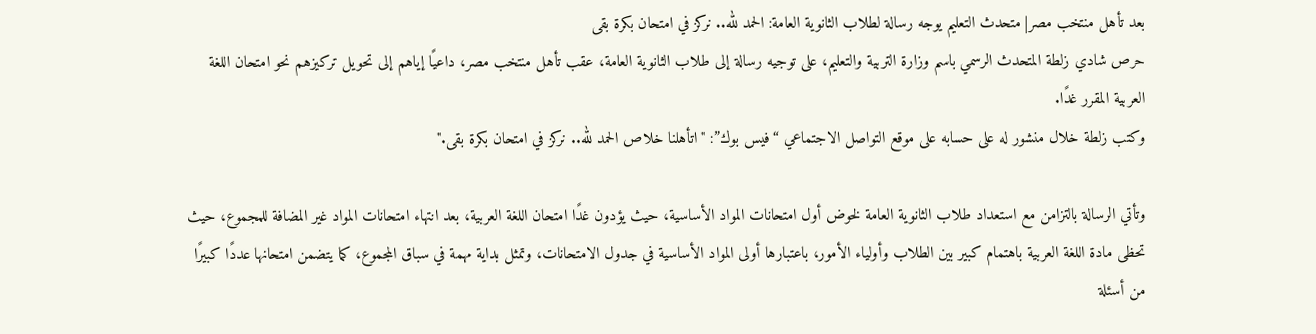بعد تأهل منتخب مصر| متحدث التعليم يوجه رسالة لطلاب الثانوية العامة: الحمد لله.. نركز في امتحان بكرة بقى
حرص شادي زلطة المتحدث الرسمي باسم وزارة التربية والتعليم، على توجيه رسالة إلى طلاب الثانوية العامة، عقب تأهل منتخب مصر، داعيًا إياهم إلى تحويل تركيزهم نحو امتحان اللغة العربية المقرر غدًا.
وكتب زلطة خلال منشور له على حسابه على موقع التواصل الاجتماعي “فيس بوك”: "اتأهلنا خلاص الحمد لله.. نركز في امتحان بكرة بقى."

وتأتي الرسالة بالتزامن مع استعداد طلاب الثانوية العامة لخوض أول امتحانات المواد الأساسية، حيث يؤدون غدًا امتحان اللغة العربية، بعد انتهاء امتحانات المواد غير المضافة للمجموع، حيث تحظى مادة اللغة العربية باهتمام كبير بين الطلاب وأولياء الأمور، باعتبارها أولى المواد الأساسية في جدول الامتحانات، وتمثل بداية مهمة في سباق المجموع، كما يتضمن امتحانها عددًا كبيرًا من أسئلة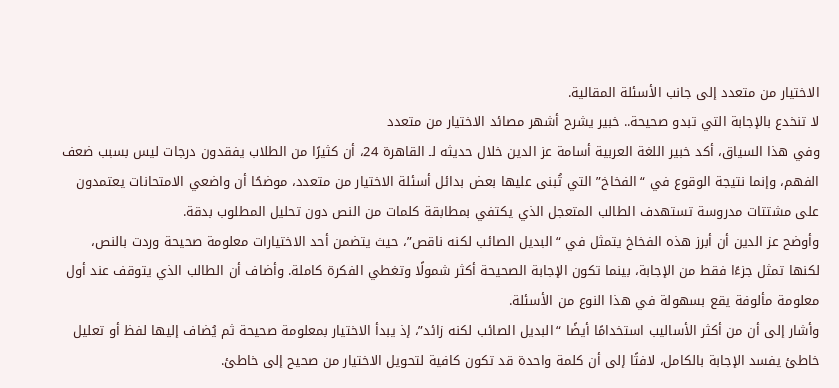الاختيار من متعدد إلى جانب الأسئلة المقالية.
لا تنخدع بالإجابة التي تبدو صحيحة.. خبير يشرح أشهر مصائد الاختيار من متعدد
وفي هذا السياق، أكد خبير اللغة العربية أسامة عز الدين خلال حديثه لـ القاهرة 24، أن كثيرًا من الطلاب يفقدون درجات ليس بسبب ضعف الفهم، وإنما نتيجة الوقوع في “الفخاخ” التي تُبنى عليها بعض بدائل أسئلة الاختيار من متعدد، موضحًا أن واضعي الامتحانات يعتمدون على مشتتات مدروسة تستهدف الطالب المتعجل الذي يكتفي بمطابقة كلمات من النص دون تحليل المطلوب بدقة.
وأوضح عز الدين أن أبرز هذه الفخاخ يتمثل في “البديل الصائب لكنه ناقص”، حيث يتضمن أحد الاختيارات معلومة صحيحة وردت بالنص، لكنها تمثل جزءًا فقط من الإجابة، بينما تكون الإجابة الصحيحة أكثر شمولًا وتغطي الفكرة كاملة. وأضاف أن الطالب الذي يتوقف عند أول معلومة مألوفة يقع بسهولة في هذا النوع من الأسئلة.
وأشار إلى أن من أكثر الأساليب استخدامًا أيضًا “البديل الصائب لكنه زائد”، إذ يبدأ الاختيار بمعلومة صحيحة ثم يُضاف إليها لفظ أو تعليل خاطئ يفسد الإجابة بالكامل، لافتًا إلى أن كلمة واحدة قد تكون كافية لتحويل الاختيار من صحيح إلى خاطئ.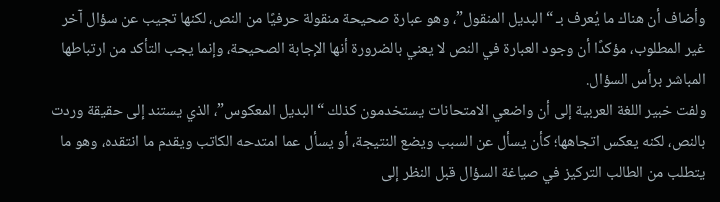وأضاف أن هناك ما يُعرف بـ “البديل المنقول”، وهو عبارة صحيحة منقولة حرفيًا من النص، لكنها تجيب عن سؤال آخر غير المطلوب، مؤكدًا أن وجود العبارة في النص لا يعني بالضرورة أنها الإجابة الصحيحة، وإنما يجب التأكد من ارتباطها المباشر برأس السؤال.
ولفت خبير اللغة العربية إلى أن واضعي الامتحانات يستخدمون كذلك “البديل المعكوس”، الذي يستند إلى حقيقة وردت بالنص، لكنه يعكس اتجاهها؛ كأن يسأل عن السبب ويضع النتيجة، أو يسأل عما امتدحه الكاتب ويقدم ما انتقده، وهو ما يتطلب من الطالب التركيز في صياغة السؤال قبل النظر إلى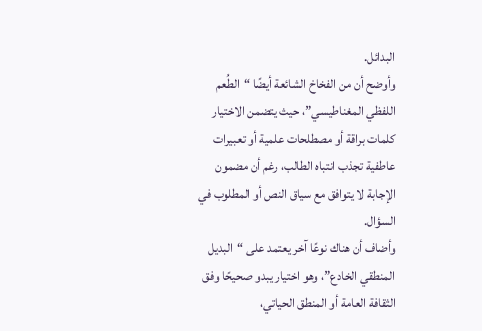البدائل.
وأوضح أن من الفخاخ الشائعة أيضًا “الطُعم اللفظي المغناطيسي”، حيث يتضمن الاختيار كلمات براقة أو مصطلحات علمية أو تعبيرات عاطفية تجذب انتباه الطالب، رغم أن مضمون الإجابة لا يتوافق مع سياق النص أو المطلوب في السؤال.
وأضاف أن هناك نوعًا آخر يعتمد على “البديل المنطقي الخادع”، وهو اختيار يبدو صحيحًا وفق الثقافة العامة أو المنطق الحياتي،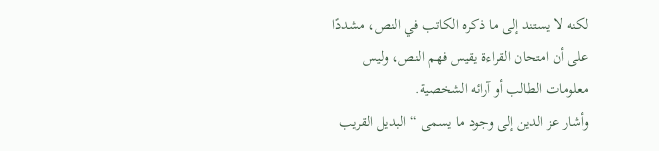لكنه لا يستند إلى ما ذكره الكاتب في النص، مشددًا على أن امتحان القراءة يقيس فهم النص، وليس معلومات الطالب أو آرائه الشخصية.
وأشار عز الدين إلى وجود ما يسمى “البديل القريب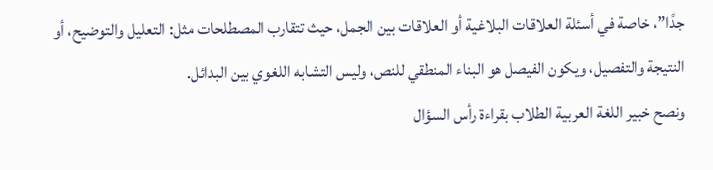جدًا”، خاصة في أسئلة العلاقات البلاغية أو العلاقات بين الجمل، حيث تتقارب المصطلحات مثل: التعليل والتوضيح، أو النتيجة والتفصيل، ويكون الفيصل هو البناء المنطقي للنص، وليس التشابه اللغوي بين البدائل.
ونصح خبير اللغة العربية الطلاب بقراءة رأس السؤال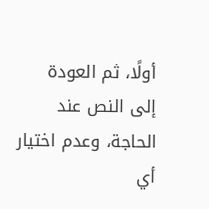أولًا، ثم العودة إلى النص عند الحاجة، وعدم اختيار أي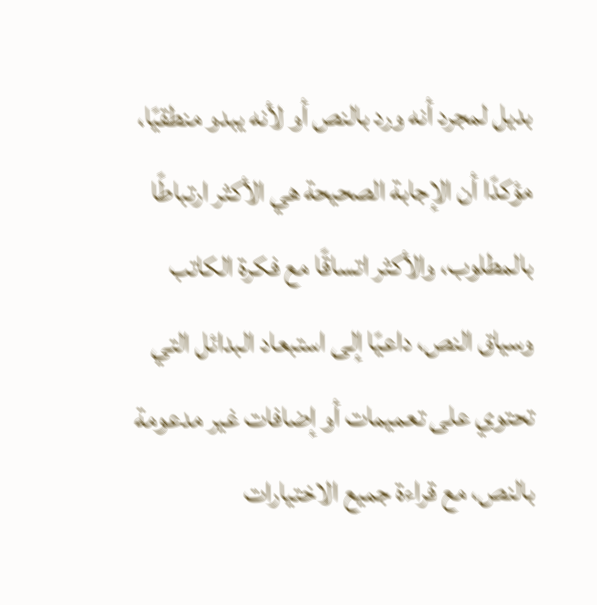بديل لمجرد أنه ورد بالنص أو لأنه يبدو منطقيًا، مؤكدًا أن الإجابة الصحيحة هي الأكثر ارتباطًا بالمطلوب، والأكثر اتساقًا مع فكرة الكاتب وسياق النص، داعيًا إلى استبعاد البدائل التي تحتوي على تعميمات أو إضافات غير مدعومة بالنص، مع قراءة جميع الاختيارات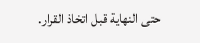حتى النهاية قبل اتخاذ القرار.